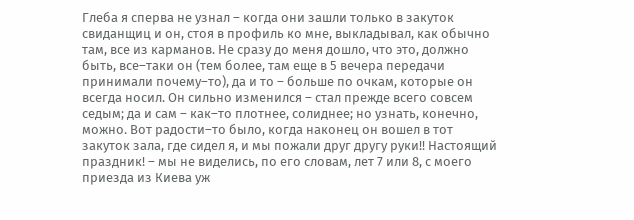Глеба я сперва не узнал – когда они зашли только в закуток свиданщиц и он, стоя в профиль ко мне, выкладывал, как обычно там, все из карманов. Не сразу до меня дошло, что это, должно быть, все–таки он (тем более, там еще в 5 вечера передачи принимали почему–то), да и то – больше по очкам, которые он всегда носил. Он сильно изменился – стал прежде всего совсем седым; да и сам – как–то плотнее, солиднее; но узнать, конечно, можно. Вот радости–то было, когда наконец он вошел в тот закуток зала, где сидел я, и мы пожали друг другу руки!! Настоящий праздник! – мы не виделись, по его словам, лет 7 или 8, с моего приезда из Киева уж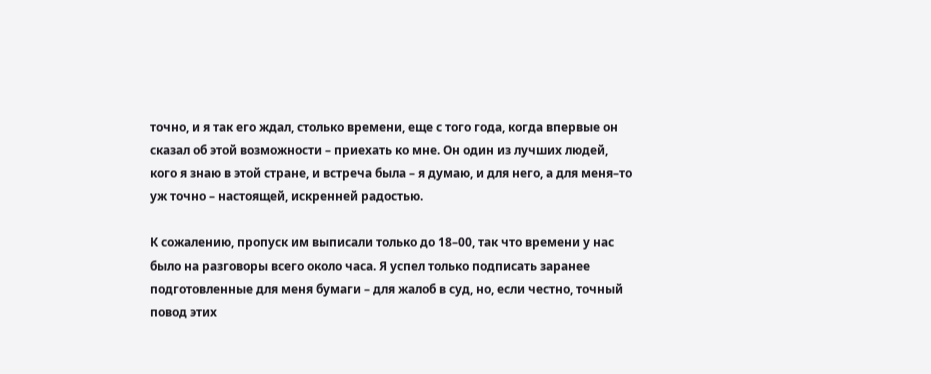точно, и я так его ждал, столько времени, еще с того года, когда впервые он сказал об этой возможности – приехать ко мне. Он один из лучших людей, кого я знаю в этой стране, и встреча была – я думаю, и для него, а для меня–то уж точно – настоящей, искренней радостью.

К сожалению, пропуск им выписали только до 18–00, так что времени у нас было на разговоры всего около часа. Я успел только подписать заранее подготовленные для меня бумаги – для жалоб в суд, но, если честно, точный повод этих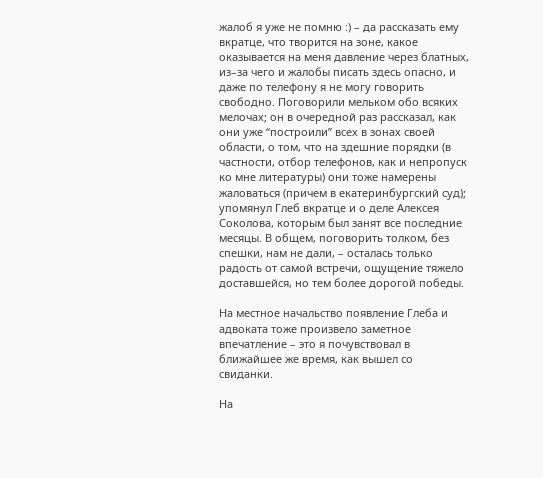жалоб я уже не помню :) – да рассказать ему вкратце, что творится на зоне, какое оказывается на меня давление через блатных, из–за чего и жалобы писать здесь опасно, и даже по телефону я не могу говорить свободно. Поговорили мельком обо всяких мелочах; он в очередной раз рассказал, как они уже “построили” всех в зонах своей области, о том, что на здешние порядки (в частности, отбор телефонов, как и непропуск ко мне литературы) они тоже намерены жаловаться (причем в екатеринбургский суд); упомянул Глеб вкратце и о деле Алексея Соколова, которым был занят все последние месяцы. В общем, поговорить толком, без спешки, нам не дали, – осталась только радость от самой встречи, ощущение тяжело доставшейся, но тем более дорогой победы.

На местное начальство появление Глеба и адвоката тоже произвело заметное впечатление – это я почувствовал в ближайшее же время, как вышел со свиданки.

На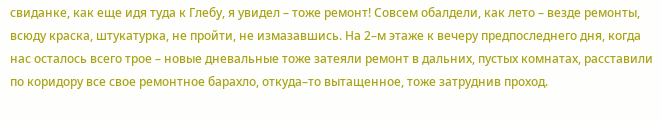свиданке, как еще идя туда к Глебу, я увидел – тоже ремонт! Совсем обалдели, как лето – везде ремонты, всюду краска, штукатурка, не пройти, не измазавшись. На 2–м этаже к вечеру предпоследнего дня, когда нас осталось всего трое – новые дневальные тоже затеяли ремонт в дальних, пустых комнатах, расставили по коридору все свое ремонтное барахло, откуда–то вытащенное, тоже затруднив проход.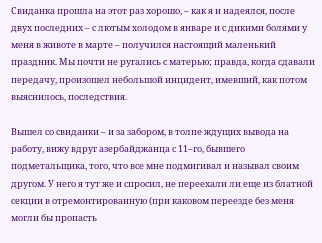Свиданка прошла на этот раз хорошо, – как я и надеялся, после двух последних – с лютым холодом в январе и с дикими болями у меня в животе в марте – получился настоящий маленький праздник. Мы почти не ругались с матерью; правда, когда сдавали передачу, произошел небольшой инцидент, имевший, как потом выяснилось, последствия.

Вышел со свиданки – и за забором, в толпе ждущих вывода на работу, вижу вдруг азербайджанца с 11–го, бывшего подметальщика, того, что все мне подмигивал и называл своим другом. У него я тут же и спросил, не переехали ли еще из блатной секции в отремонтированную (при каковом переезде без меня могли бы пропасть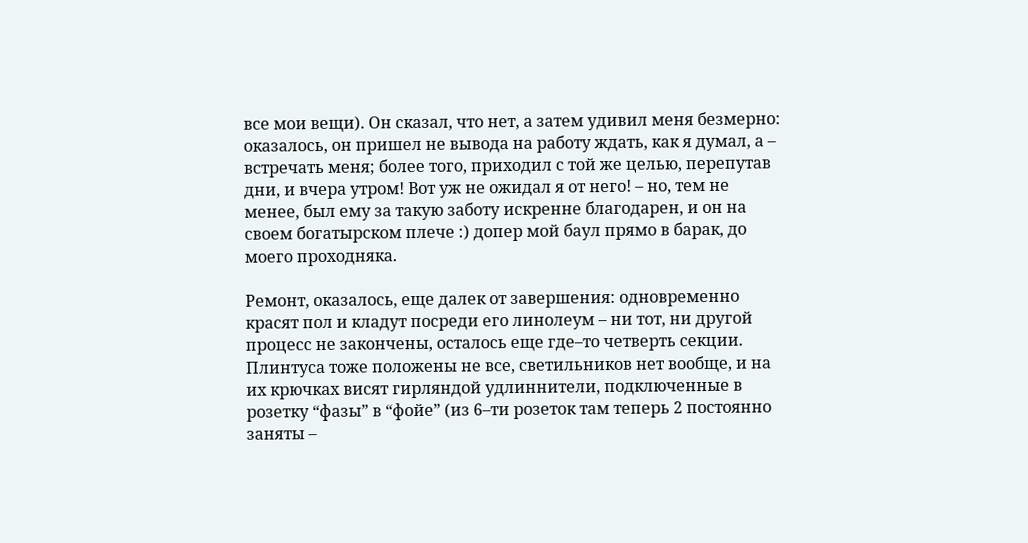все мои вещи). Он сказал, что нет, а затем удивил меня безмерно: оказалось, он пришел не вывода на работу ждать, как я думал, а – встречать меня; более того, приходил с той же целью, перепутав дни, и вчера утром! Вот уж не ожидал я от него! – но, тем не менее, был ему за такую заботу искренне благодарен, и он на своем богатырском плече :) допер мой баул прямо в барак, до моего проходняка.

Ремонт, оказалось, еще далек от завершения: одновременно красят пол и кладут посреди его линолеум – ни тот, ни другой процесс не закончены, осталось еще где–то четверть секции. Плинтуса тоже положены не все, светильников нет вообще, и на их крючках висят гирляндой удлиннители, подключенные в розетку “фазы” в “фойе” (из 6–ти розеток там теперь 2 постоянно заняты –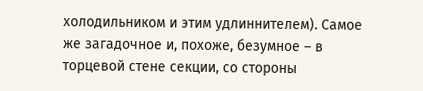холодильником и этим удлиннителем). Самое же загадочное и, похоже, безумное – в торцевой стене секции, со стороны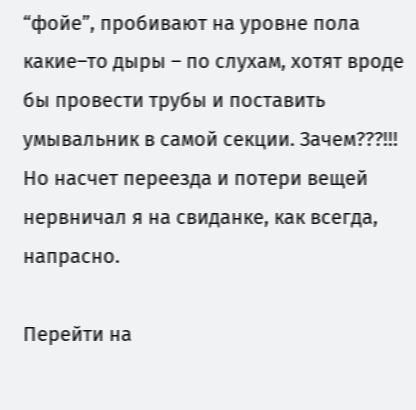“фойе”, пробивают на уровне пола какие–то дыры – по слухам, хотят вроде бы провести трубы и поставить умывальник в самой секции. Зачем???!!! Но насчет переезда и потери вещей нервничал я на свиданке, как всегда, напрасно.

Перейти на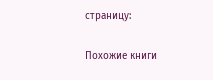страницу:

Похожие книги